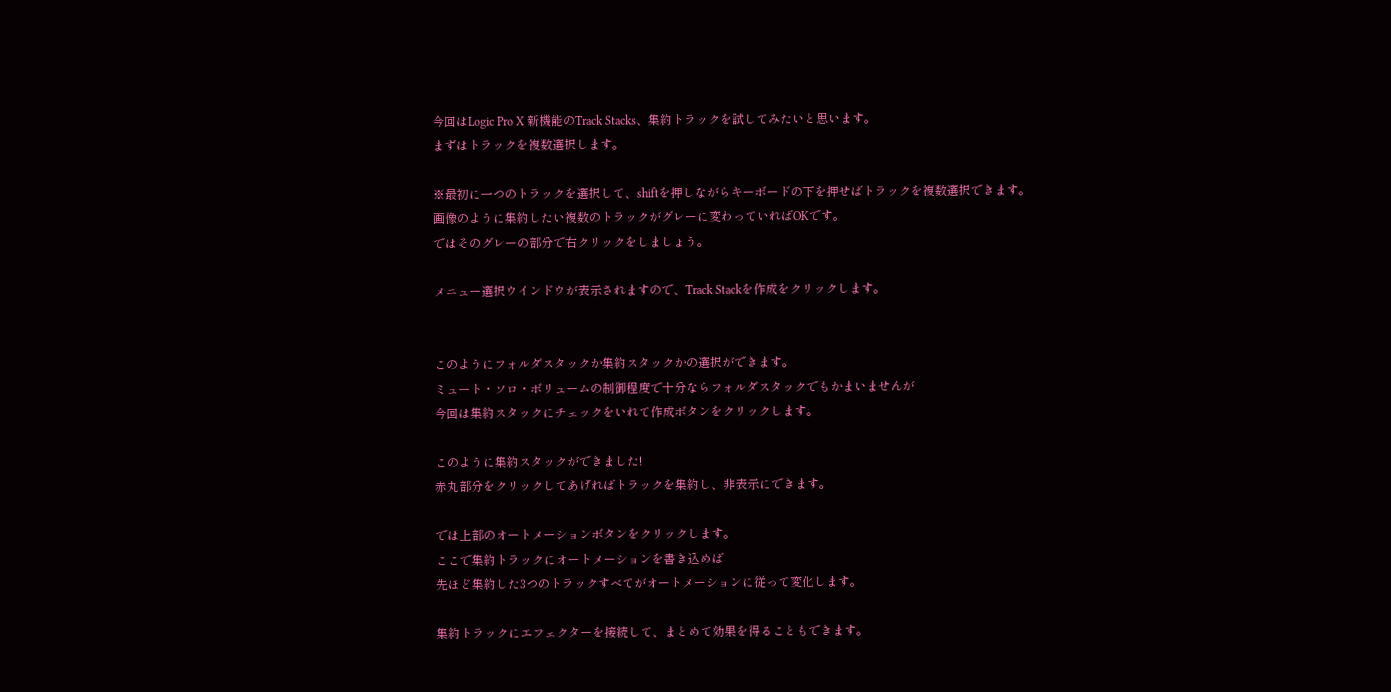今回はLogic Pro X 新機能のTrack Stacks、集約トラックを試してみたいと思います。
まずはトラックを複数選択します。

※最初に一つのトラックを選択して、shiftを押しながらキーボードの下を押せばトラックを複数選択できます。
画像のように集約したい複数のトラックがグレーに変わっていればOKです。
ではそのグレーの部分で右クリックをしましょう。

メニュー選択ウインドウが表示されますので、Track Stackを作成をクリックします。


このようにフォルダスタックか集約スタックかの選択ができます。
ミュート・ソロ・ボリュームの制御程度で十分ならフォルダスタックでもかまいませんが
今回は集約スタックにチェックをいれて作成ボタンをクリックします。

このように集約スタックができました!
赤丸部分をクリックしてあげればトラックを集約し、非表示にできます。

では上部のオートメーションボタンをクリックします。
ここで集約トラックにオートメーションを書き込めば
先ほど集約した3つのトラックすべてがオートメーションに従って変化します。

集約トラックにエフェクターを接続して、まとめて効果を得ることもできます。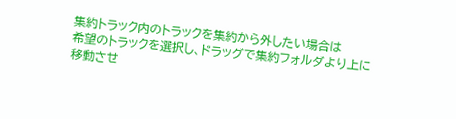集約トラック内のトラックを集約から外したい場合は
希望のトラックを選択し、ドラッグで集約フォルダより上に移動させ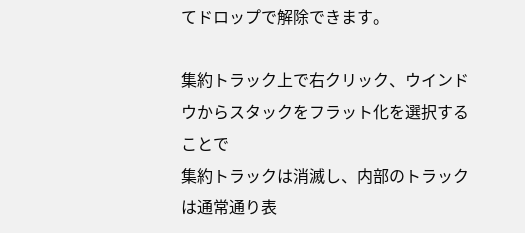てドロップで解除できます。

集約トラック上で右クリック、ウインドウからスタックをフラット化を選択することで
集約トラックは消滅し、内部のトラックは通常通り表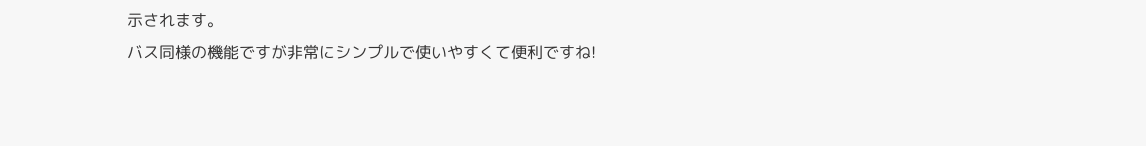示されます。
バス同様の機能ですが非常にシンプルで使いやすくて便利ですね!